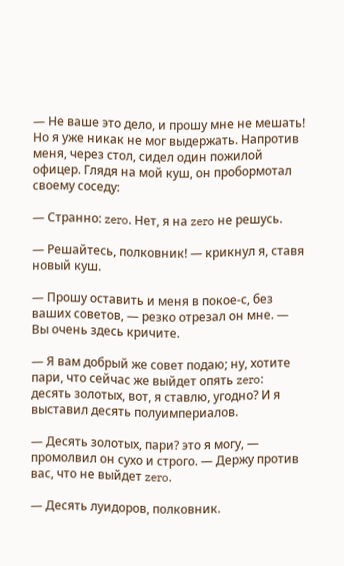— Не ваше это дело, и прошу мне не мешать! Но я уже никак не мог выдержать. Напротив меня, через стол, сидел один пожилой офицер. Глядя на мой куш, он пробормотал своему соседу:

— Странно: zero. Нет, я на zero не решусь.

— Решайтесь, полковник! — крикнул я, ставя новый куш.

— Прошу оставить и меня в покое-с, без ваших советов, — резко отрезал он мне. — Вы очень здесь кричите.

— Я вам добрый же совет подаю; ну, хотите пари, что сейчас же выйдет опять zero: десять золотых, вот, я ставлю, угодно? И я выставил десять полуимпериалов.

— Десять золотых, пари? это я могу, — промолвил он сухо и строго. — Держу против вас, что не выйдет zero.

— Десять луидоров, полковник.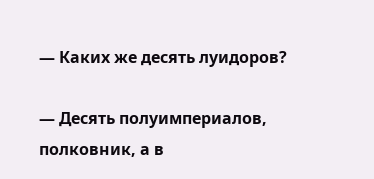— Каких же десять луидоров?

— Десять полуимпериалов, полковник, а в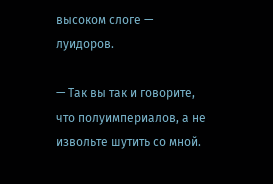высоком слоге — луидоров.

— Так вы так и говорите, что полуимпериалов, а не извольте шутить со мной.